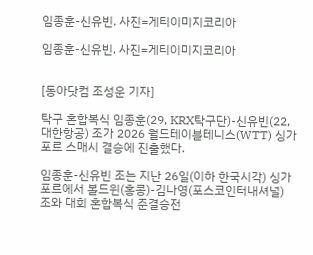임종훈-신유빈. 사진=게티이미지코리아

임종훈-신유빈. 사진=게티이미지코리아


[동아닷컴 조성운 기자]

탁구 혼합복식 임종훈(29, KRX탁구단)-신유빈(22, 대한항공) 조가 2026 월드테이블테니스(WTT) 싱가포르 스매시 결승에 진출했다.

임종훈-신유빈 조는 지난 26일(이하 한국시각) 싱가포르에서 볼드윈(홍콩)-김나영(포스코인터내셔널) 조와 대회 혼합복식 준결승전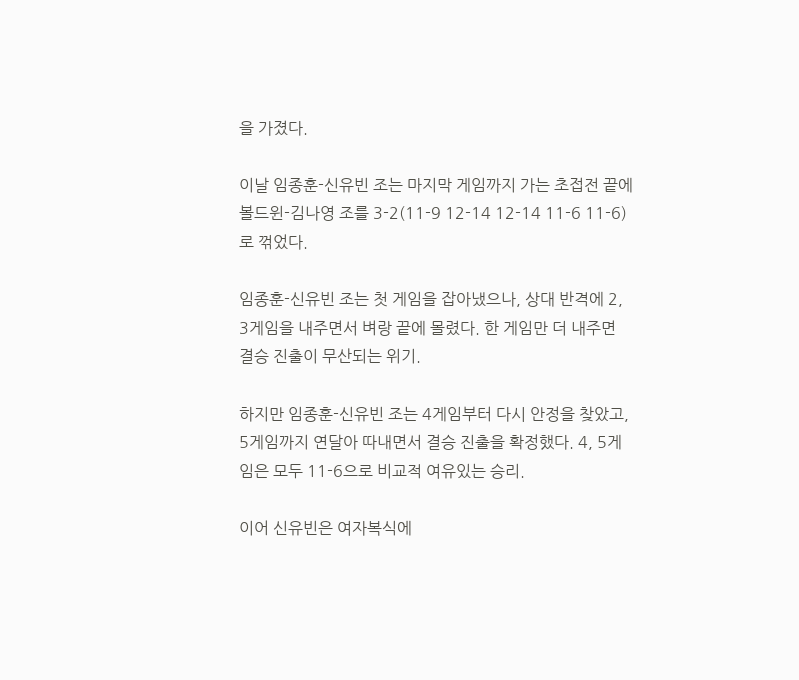을 가졌다.

이날 임종훈-신유빈 조는 마지막 게임까지 가는 초접전 끝에 볼드윈-김나영 조를 3-2(11-9 12-14 12-14 11-6 11-6)로 꺾었다.

임종훈-신유빈 조는 첫 게임을 잡아냈으나, 상대 반격에 2, 3게임을 내주면서 벼랑 끝에 몰렸다. 한 게임만 더 내주면 결승 진출이 무산되는 위기.

하지만 임종훈-신유빈 조는 4게임부터 다시 안정을 찾았고, 5게임까지 연달아 따내면서 결승 진출을 확정했다. 4, 5게임은 모두 11-6으로 비교적 여유있는 승리.

이어 신유빈은 여자복식에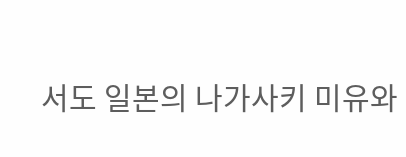서도 일본의 나가사키 미유와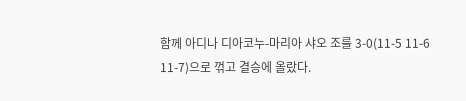함께 아디나 디아코누-마리아 샤오 조를 3-0(11-5 11-6 11-7)으로 꺾고 결승에 올랐다.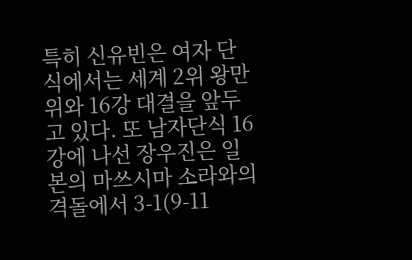특히 신유빈은 여자 단식에서는 세계 2위 왕만위와 16강 대결을 앞두고 있다. 또 남자단식 16강에 나선 장우진은 일본의 마쓰시마 소라와의 격돌에서 3-1(9-11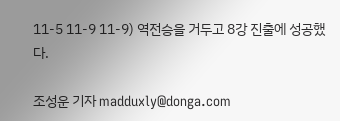11-5 11-9 11-9) 역전승을 거두고 8강 진출에 성공했다.

조성운 기자 madduxly@donga.com